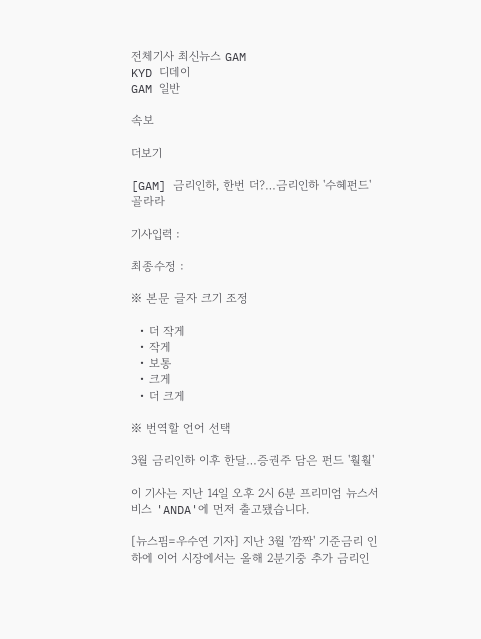전체기사 최신뉴스 GAM
KYD 디데이
GAM 일반

속보

더보기

[GAM] 금리인하, 한번 더?…금리인하 '수혜펀드' 골라라

기사입력 :

최종수정 :

※ 본문 글자 크기 조정

  • 더 작게
  • 작게
  • 보통
  • 크게
  • 더 크게

※ 번역할 언어 선택

3월 금리인하 이후 한달…증권주 담은 펀드 '훨훨'

이 기사는 지난 14일 오후 2시 6분 프리미엄 뉴스서비스 'ANDA'에 먼저 출고됐습니다.

[뉴스핌=우수연 기자] 지난 3월 '깜짝' 기준금리 인하에 이어 시장에서는 올해 2분기중 추가 금리인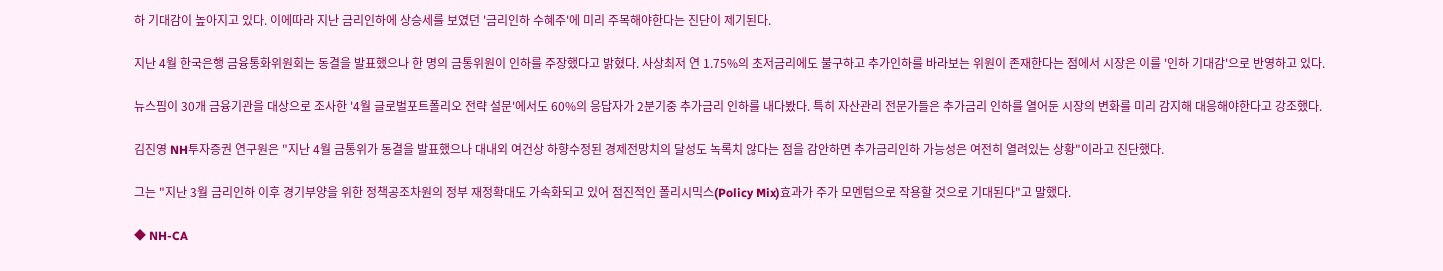하 기대감이 높아지고 있다. 이에따라 지난 금리인하에 상승세를 보였던 '금리인하 수혜주'에 미리 주목해야한다는 진단이 제기된다.

지난 4월 한국은행 금융통화위원회는 동결을 발표했으나 한 명의 금통위원이 인하를 주장했다고 밝혔다. 사상최저 연 1.75%의 초저금리에도 불구하고 추가인하를 바라보는 위원이 존재한다는 점에서 시장은 이를 '인하 기대감'으로 반영하고 있다.

뉴스핌이 30개 금융기관을 대상으로 조사한 '4월 글로벌포트폴리오 전략 설문'에서도 60%의 응답자가 2분기중 추가금리 인하를 내다봤다. 특히 자산관리 전문가들은 추가금리 인하를 열어둔 시장의 변화를 미리 감지해 대응해야한다고 강조했다.

김진영 NH투자증권 연구원은 "지난 4월 금통위가 동결을 발표했으나 대내외 여건상 하향수정된 경제전망치의 달성도 녹록치 않다는 점을 감안하면 추가금리인하 가능성은 여전히 열려있는 상황"이라고 진단했다.

그는 "지난 3월 금리인하 이후 경기부양을 위한 정책공조차원의 정부 재정확대도 가속화되고 있어 점진적인 폴리시믹스(Policy Mix)효과가 주가 모멘텀으로 작용할 것으로 기대된다"고 말했다.

◆ NH-CA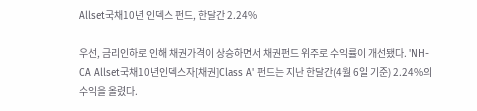Allset국채10년 인덱스 펀드, 한달간 2.24%

우선, 금리인하로 인해 채권가격이 상승하면서 채권펀드 위주로 수익률이 개선됐다. 'NH-CA Allset국채10년인덱스자[채권]Class A' 펀드는 지난 한달간(4월 6일 기준) 2.24%의 수익을 올렸다.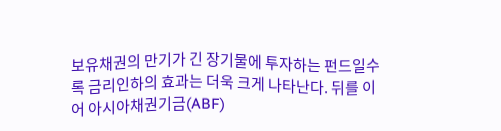보유채권의 만기가 긴 장기물에 투자하는 펀드일수록 금리인하의 효과는 더욱 크게 나타난다. 뒤를 이어 아시아채권기금(ABF)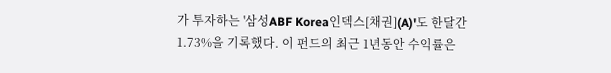가 투자하는 '삼성ABF Korea인덱스[채권](A)'도 한달간 1.73%을 기록했다. 이 펀드의 최근 1년동안 수익률은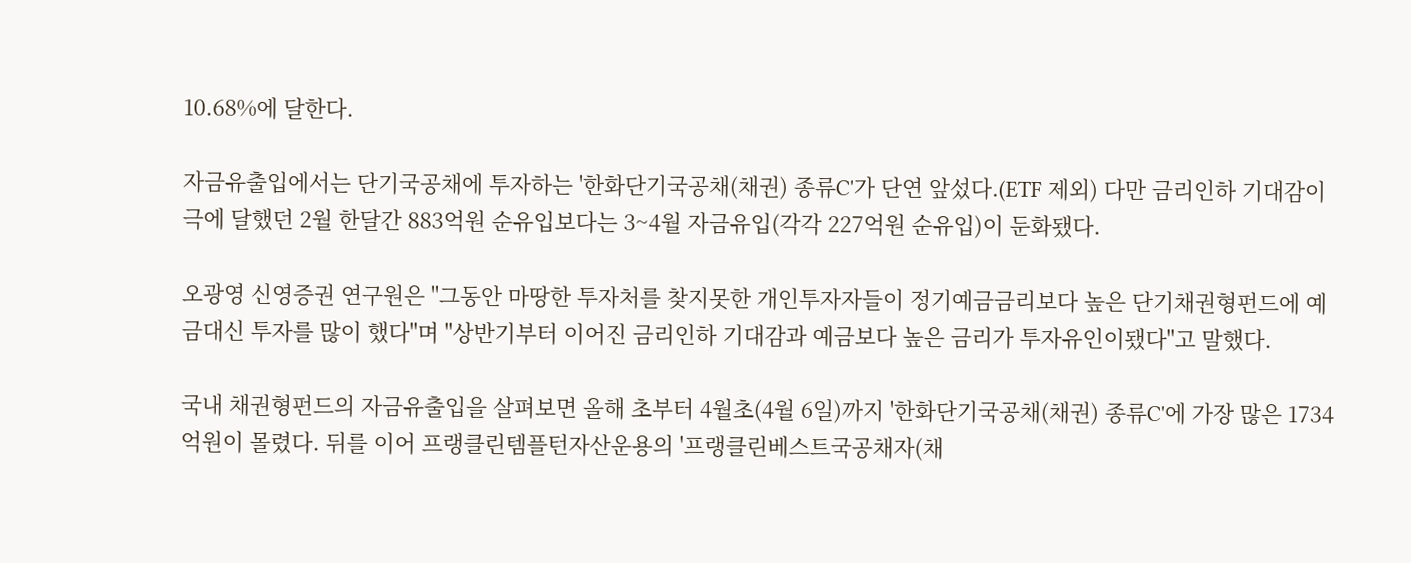10.68%에 달한다.

자금유출입에서는 단기국공채에 투자하는 '한화단기국공채(채권) 종류C'가 단연 앞섰다.(ETF 제외) 다만 금리인하 기대감이 극에 달했던 2월 한달간 883억원 순유입보다는 3~4월 자금유입(각각 227억원 순유입)이 둔화됐다.

오광영 신영증권 연구원은 "그동안 마땅한 투자처를 찾지못한 개인투자자들이 정기예금금리보다 높은 단기채권형펀드에 예금대신 투자를 많이 했다"며 "상반기부터 이어진 금리인하 기대감과 예금보다 높은 금리가 투자유인이됐다"고 말했다.

국내 채권형펀드의 자금유출입을 살펴보면 올해 초부터 4월초(4월 6일)까지 '한화단기국공채(채권) 종류C'에 가장 많은 1734억원이 몰렸다. 뒤를 이어 프랭클린템플턴자산운용의 '프랭클린베스트국공채자(채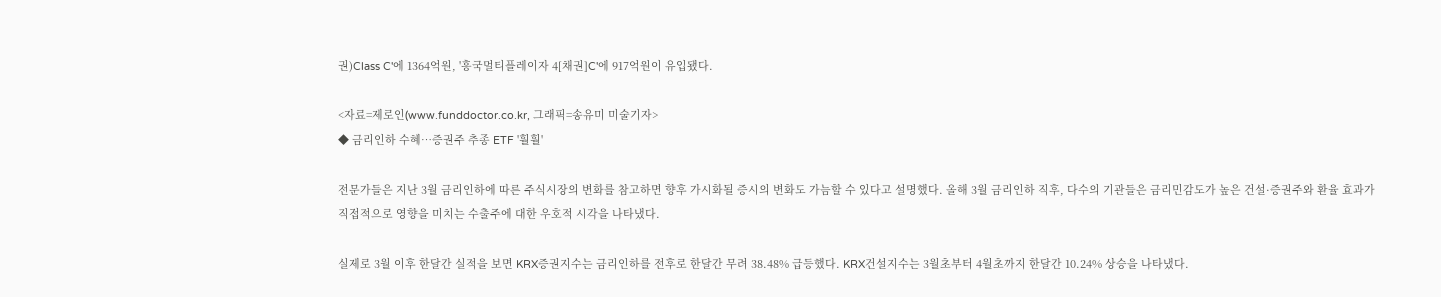권)Class C'에 1364억원, '흥국멀티플레이자 4[채권]C'에 917억원이 유입됐다.

<자료=제로인(www.funddoctor.co.kr, 그래픽=송유미 미술기자>
◆ 금리인하 수혜…증권주 추종 ETF '훨훨'

전문가들은 지난 3월 금리인하에 따른 주식시장의 변화를 참고하면 향후 가시화될 증시의 변화도 가늠할 수 있다고 설명했다. 올해 3월 금리인하 직후, 다수의 기관들은 금리민감도가 높은 건설·증권주와 환율 효과가 직접적으로 영향을 미치는 수출주에 대한 우호적 시각을 나타냈다.

실제로 3월 이후 한달간 실적을 보면 KRX증권지수는 금리인하를 전후로 한달간 무려 38.48% 급등했다. KRX건설지수는 3월초부터 4월초까지 한달간 10.24% 상승을 나타냈다.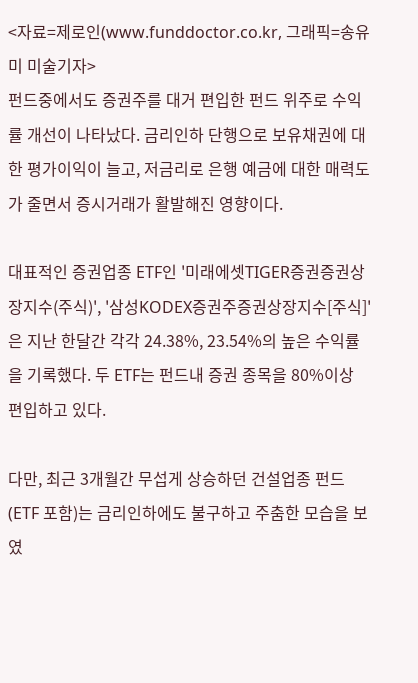<자료=제로인(www.funddoctor.co.kr, 그래픽=송유미 미술기자>
펀드중에서도 증권주를 대거 편입한 펀드 위주로 수익률 개선이 나타났다. 금리인하 단행으로 보유채권에 대한 평가이익이 늘고, 저금리로 은행 예금에 대한 매력도가 줄면서 증시거래가 활발해진 영향이다.

대표적인 증권업종 ETF인 '미래에셋TIGER증권증권상장지수(주식)', '삼성KODEX증권주증권상장지수[주식]'은 지난 한달간 각각 24.38%, 23.54%의 높은 수익률을 기록했다. 두 ETF는 펀드내 증권 종목을 80%이상 편입하고 있다.

다만, 최근 3개월간 무섭게 상승하던 건설업종 펀드(ETF 포함)는 금리인하에도 불구하고 주춤한 모습을 보였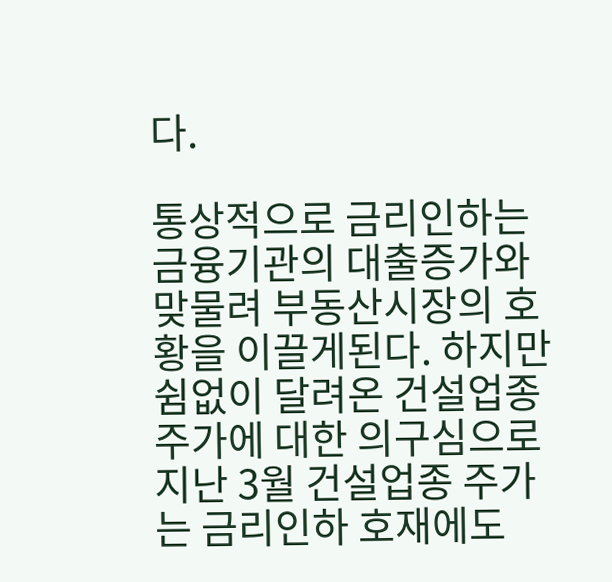다.

통상적으로 금리인하는 금융기관의 대출증가와 맞물려 부동산시장의 호황을 이끌게된다. 하지만 쉼없이 달려온 건설업종 주가에 대한 의구심으로 지난 3월 건설업종 주가는 금리인하 호재에도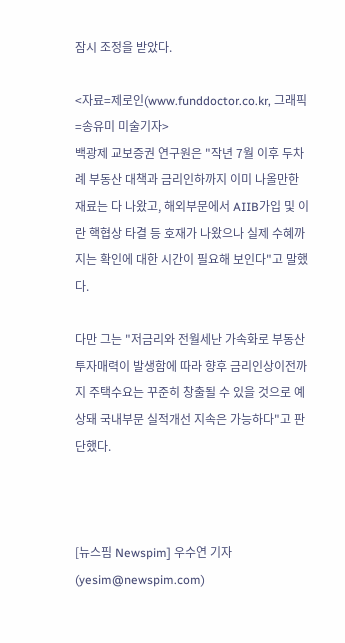잠시 조정을 받았다.

<자료=제로인(www.funddoctor.co.kr, 그래픽=송유미 미술기자>
백광제 교보증권 연구원은 "작년 7월 이후 두차례 부동산 대책과 금리인하까지 이미 나올만한 재료는 다 나왔고, 해외부문에서 AIIB가입 및 이란 핵협상 타결 등 호재가 나왔으나 실제 수혜까지는 확인에 대한 시간이 필요해 보인다"고 말했다.

다만 그는 "저금리와 전월세난 가속화로 부동산 투자매력이 발생함에 따라 향후 금리인상이전까지 주택수요는 꾸준히 창출될 수 있을 것으로 예상돼 국내부문 실적개선 지속은 가능하다"고 판단했다.



[뉴스핌 Newspim] 우수연 기자 (yesim@newspim.com)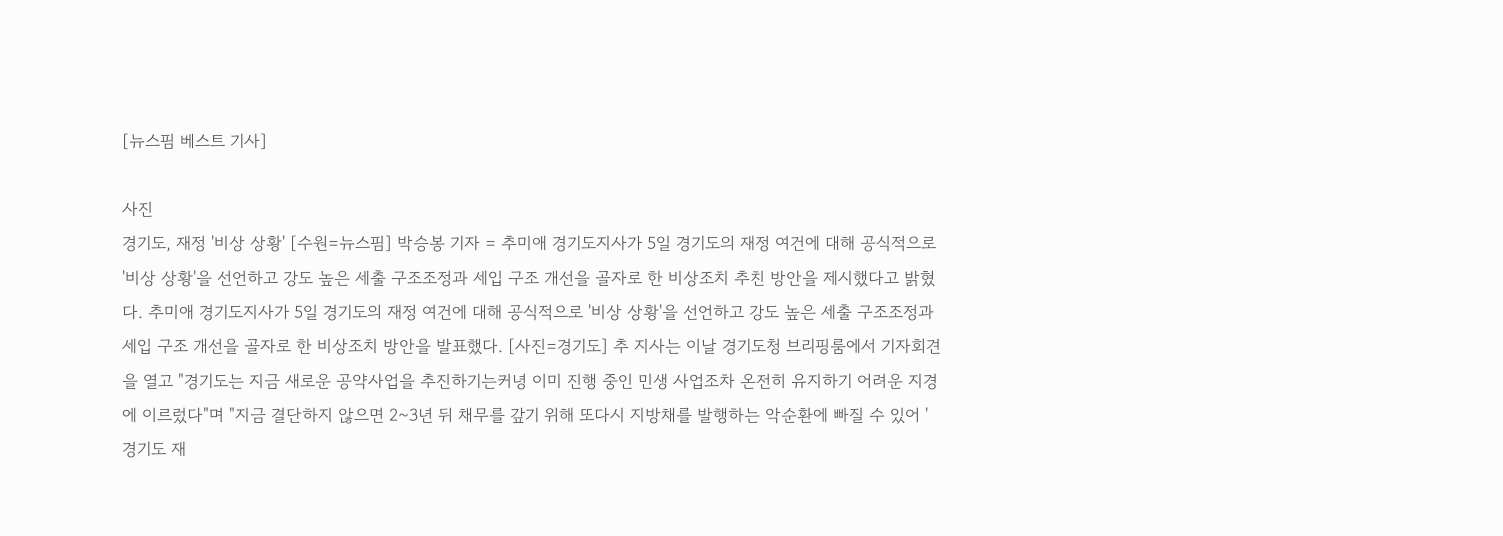[뉴스핌 베스트 기사]

사진
경기도, 재정 '비상 상황' [수원=뉴스핌] 박승봉 기자 = 추미애 경기도지사가 5일 경기도의 재정 여건에 대해 공식적으로 '비상 상황'을 선언하고 강도 높은 세출 구조조정과 세입 구조 개선을 골자로 한 비상조치 추친 방안을 제시했다고 밝혔다. 추미애 경기도지사가 5일 경기도의 재정 여건에 대해 공식적으로 '비상 상황'을 선언하고 강도 높은 세출 구조조정과 세입 구조 개선을 골자로 한 비상조치 방안을 발표했다. [사진=경기도] 추 지사는 이날 경기도청 브리핑룸에서 기자회견을 열고 "경기도는 지금 새로운 공약사업을 추진하기는커녕 이미 진행 중인 민생 사업조차 온전히 유지하기 어려운 지경에 이르렀다"며 "지금 결단하지 않으면 2~3년 뒤 채무를 갚기 위해 또다시 지방채를 발행하는 악순환에 빠질 수 있어 '경기도 재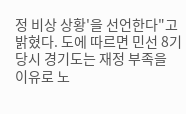정 비상 상황'을 선언한다"고 밝혔다. 도에 따르면 민선 8기 당시 경기도는 재정 부족을 이유로 노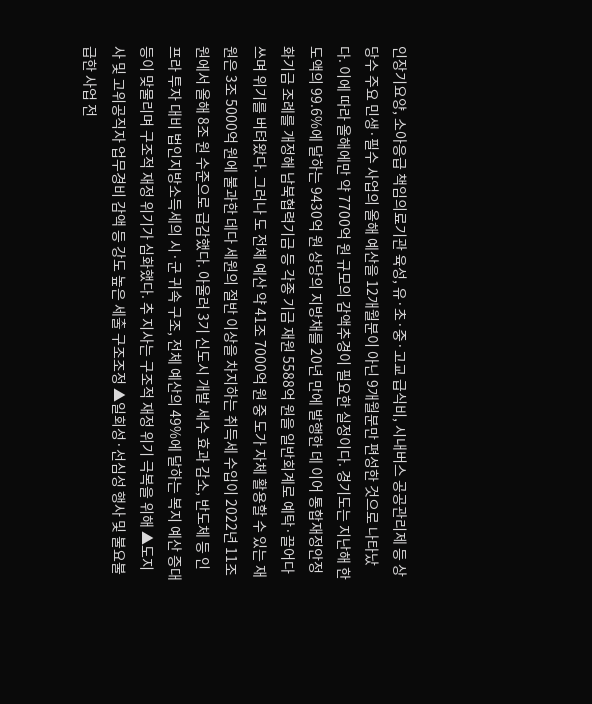인장기요양, 소아응급 책임의료기관 육성, 유·초·중·고교 급식비, 시내버스 공공관리제 등 상당수 주요 민생·필수 사업의 올해 예산을 12개월분이 아닌 9개월분만 편성한 것으로 나타났다. 이에 따라 올해에만 약 7700억 원 규모의 감액추경이 필요한 실정이다. 경기도는 지난해 한도액의 99.6%에 달하는 9430억 원 상당의 지방채를 20년 만에 발행한 데 이어 통합재정안정화기금 조례를 개정해 남북협력기금 등 각종 기금 재원 5588억 원을 일반회계로 예탁·끌어다 쓰며 위기를 버텨왔다. 그러나 도 전체 예산 약 41조 7000억 원 중 도가 자체 활용할 수 있는 재원은 3조 5000억 원에 불과한 데다 세원의 절반 이상을 차지하는 취득세 수입이 2022년 11조 원에서 올해 8조 원 수준으로 급감했다. 아울러 3기 신도시 개발 세수 효과 감소, 반도체 등 인프라 투자 대비 법인지방소득세의 시·군 귀속 구조, 전체 예산의 49%에 달하는 복지 예산 증대 등이 맞물리며 구조적 재정 위기가 심화했다. 추 지사는 구조적 재정 위기 극복을 위해 ▲도지사 및 고위공직자 업무경비 감액 등 강도 높은 세출 구조조정 ▲일회성·선심성 행사 및 불요불급한 사업 전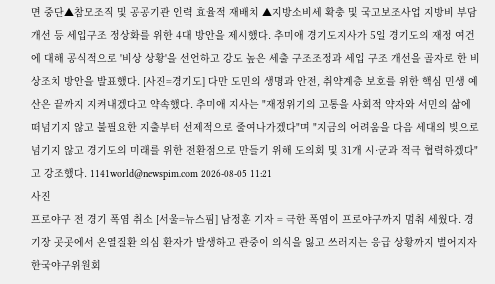면 중단▲참모조직 및 공공기관 인력 효율적 재배치 ▲지방소비세 확충 및 국고보조사업 지방비 부담 개선 등 세입구조 정상화를 위한 4대 방안을 제시했다. 추미애 경기도지사가 5일 경기도의 재정 여건에 대해 공식적으로 '비상 상황'을 선언하고 강도 높은 세출 구조조정과 세입 구조 개선을 골자로 한 비상조치 방안을 발표했다. [사진=경기도] 다만 도민의 생명과 안전, 취약계층 보호를 위한 핵심 민생 예산은 끝까지 지켜내겠다고 약속했다. 추미애 지사는 "재정위기의 고통을 사회적 약자와 서민의 삶에 떠넘기지 않고 불필요한 지출부터 선제적으로 줄여나가겠다"며 "지금의 어려움을 다음 세대의 빚으로 넘기지 않고 경기도의 미래를 위한 전환점으로 만들기 위해 도의회 및 31개 시·군과 적극 협력하겠다"고 강조했다. 1141world@newspim.com 2026-08-05 11:21
사진
프로야구 전 경기 폭염 취소 [서울=뉴스핌] 남정훈 기자 = 극한 폭염이 프로야구까지 멈춰 세웠다. 경기장 곳곳에서 온열질환 의심 환자가 발생하고 관중이 의식을 잃고 쓰러지는 응급 상황까지 벌어지자 한국야구위원회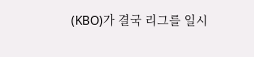(KBO)가 결국 리그를 일시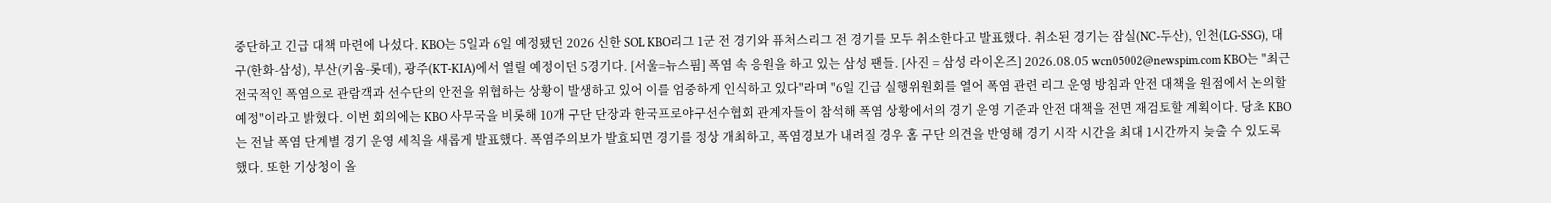중단하고 긴급 대책 마련에 나섰다. KBO는 5일과 6일 예정됐던 2026 신한 SOL KBO리그 1군 전 경기와 퓨처스리그 전 경기를 모두 취소한다고 발표했다. 취소된 경기는 잠실(NC-두산), 인천(LG-SSG), 대구(한화-삼성), 부산(키움-롯데), 광주(KT-KIA)에서 열릴 예정이던 5경기다. [서울=뉴스핌] 폭염 속 응원을 하고 있는 삼성 팬들. [사진 = 삼성 라이온즈] 2026.08.05 wcn05002@newspim.com KBO는 "최근 전국적인 폭염으로 관람객과 선수단의 안전을 위협하는 상황이 발생하고 있어 이를 엄중하게 인식하고 있다"라며 "6일 긴급 실행위원회를 열어 폭염 관련 리그 운영 방침과 안전 대책을 원점에서 논의할 예정"이라고 밝혔다. 이번 회의에는 KBO 사무국을 비롯해 10개 구단 단장과 한국프로야구선수협회 관계자들이 참석해 폭염 상황에서의 경기 운영 기준과 안전 대책을 전면 재검토할 계획이다. 당초 KBO는 전날 폭염 단계별 경기 운영 세칙을 새롭게 발표했다. 폭염주의보가 발효되면 경기를 정상 개최하고, 폭염경보가 내려질 경우 홈 구단 의견을 반영해 경기 시작 시간을 최대 1시간까지 늦출 수 있도록 했다. 또한 기상청이 올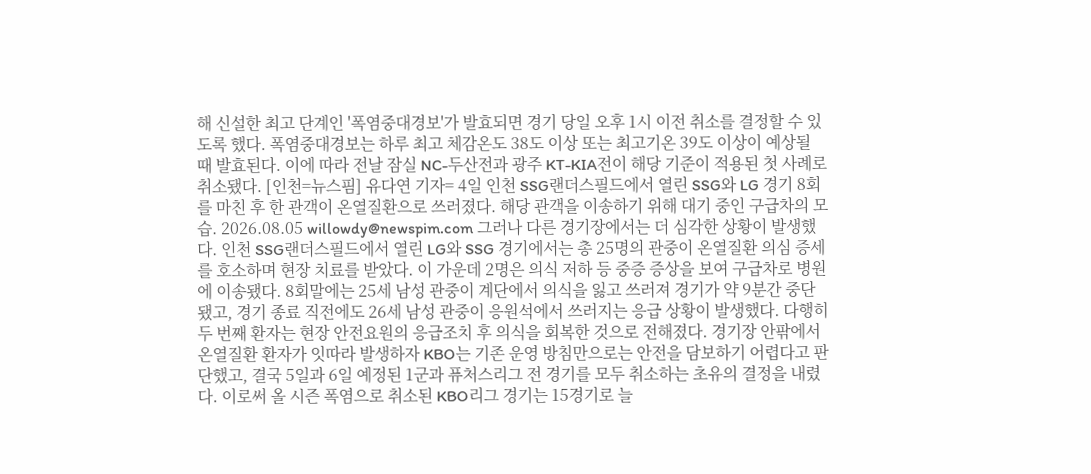해 신설한 최고 단계인 '폭염중대경보'가 발효되면 경기 당일 오후 1시 이전 취소를 결정할 수 있도록 했다. 폭염중대경보는 하루 최고 체감온도 38도 이상 또는 최고기온 39도 이상이 예상될 때 발효된다. 이에 따라 전날 잠실 NC-두산전과 광주 KT-KIA전이 해당 기준이 적용된 첫 사례로 취소됐다. [인천=뉴스핌] 유다연 기자= 4일 인천 SSG랜더스필드에서 열린 SSG와 LG 경기 8회를 마친 후 한 관객이 온열질환으로 쓰러졌다. 해당 관객을 이송하기 위해 대기 중인 구급차의 모습. 2026.08.05 willowdy@newspim.com 그러나 다른 경기장에서는 더 심각한 상황이 발생했다. 인천 SSG랜더스필드에서 열린 LG와 SSG 경기에서는 총 25명의 관중이 온열질환 의심 증세를 호소하며 현장 치료를 받았다. 이 가운데 2명은 의식 저하 등 중증 증상을 보여 구급차로 병원에 이송됐다. 8회말에는 25세 남성 관중이 계단에서 의식을 잃고 쓰러져 경기가 약 9분간 중단됐고, 경기 종료 직전에도 26세 남성 관중이 응원석에서 쓰러지는 응급 상황이 발생했다. 다행히 두 번째 환자는 현장 안전요원의 응급조치 후 의식을 회복한 것으로 전해졌다. 경기장 안팎에서 온열질환 환자가 잇따라 발생하자 KBO는 기존 운영 방침만으로는 안전을 담보하기 어렵다고 판단했고, 결국 5일과 6일 예정된 1군과 퓨처스리그 전 경기를 모두 취소하는 초유의 결정을 내렸다. 이로써 올 시즌 폭염으로 취소된 KBO리그 경기는 15경기로 늘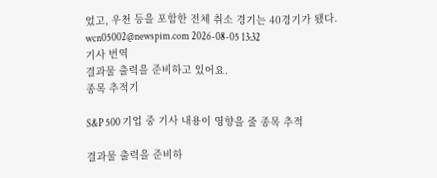었고, 우천 등을 포함한 전체 취소 경기는 40경기가 됐다. wcn05002@newspim.com 2026-08-05 13:32
기사 번역
결과물 출력을 준비하고 있어요.
종목 추적기

S&P 500 기업 중 기사 내용이 영향을 줄 종목 추적

결과물 출력을 준비하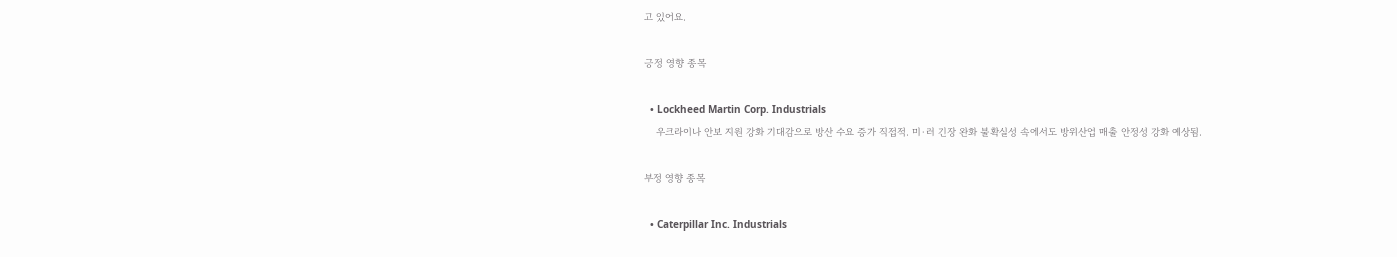고 있어요.

긍정 영향 종목

  • Lockheed Martin Corp. Industrials
    우크라이나 안보 지원 강화 기대감으로 방산 수요 증가 직접적. 미·러 긴장 완화 불확실성 속에서도 방위산업 매출 안정성 강화 예상됨.

부정 영향 종목

  • Caterpillar Inc. Industrials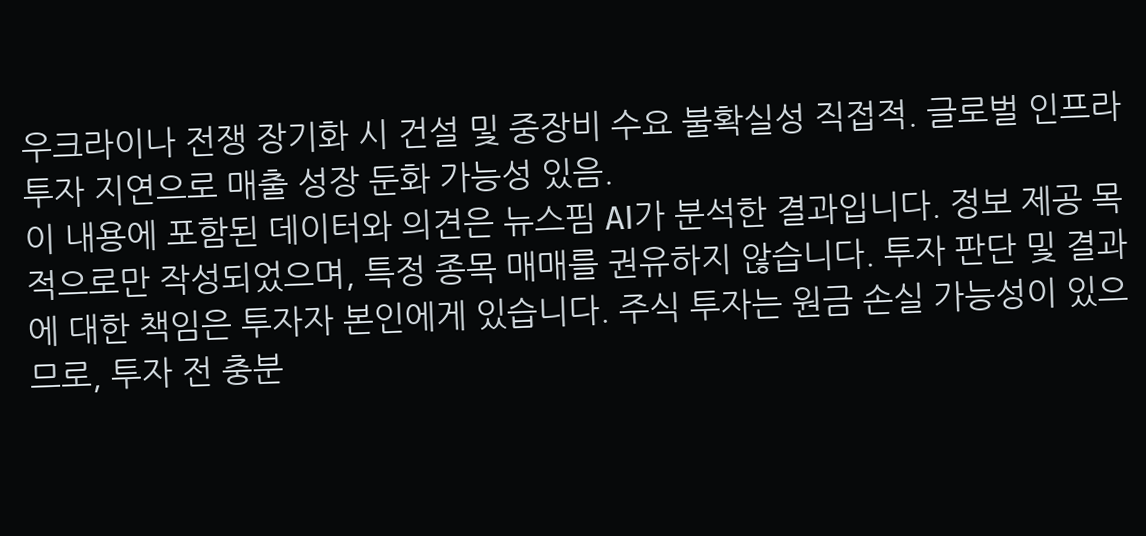우크라이나 전쟁 장기화 시 건설 및 중장비 수요 불확실성 직접적. 글로벌 인프라 투자 지연으로 매출 성장 둔화 가능성 있음.
이 내용에 포함된 데이터와 의견은 뉴스핌 AI가 분석한 결과입니다. 정보 제공 목적으로만 작성되었으며, 특정 종목 매매를 권유하지 않습니다. 투자 판단 및 결과에 대한 책임은 투자자 본인에게 있습니다. 주식 투자는 원금 손실 가능성이 있으므로, 투자 전 충분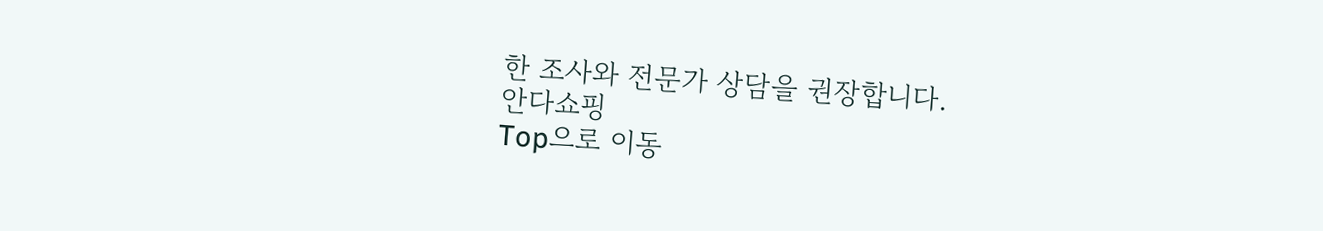한 조사와 전문가 상담을 권장합니다.
안다쇼핑
Top으로 이동